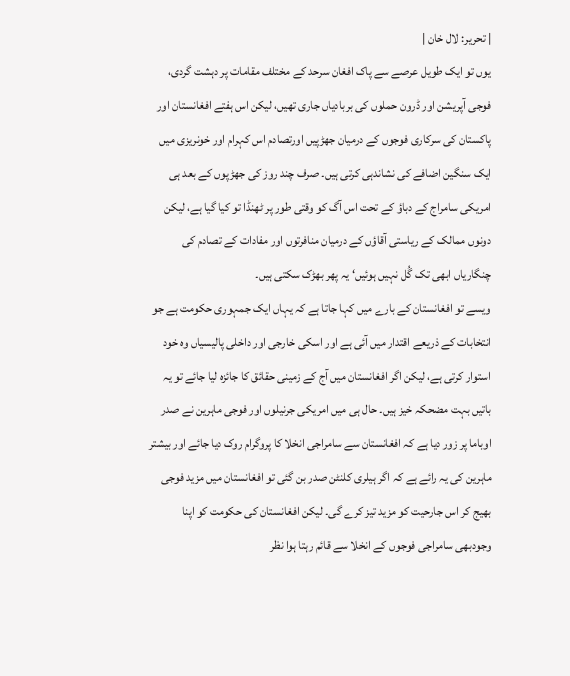| تحریر: لال خان |
یوں تو ایک طویل عرصے سے پاک افغان سرحد کے مختلف مقامات پر دہشت گردی، فوجی آپریشن اور ڈرون حملوں کی بربادیاں جاری تھیں، لیکن اس ہفتے افغانستان اور پاکستان کی سرکاری فوجوں کے درمیان جھڑپیں اورتصادم اس کہرام اور خونریزی میں ایک سنگین اضافے کی نشاندہی کرتی ہیں۔ صرف چند روز کی جھڑپوں کے بعد ہی امریکی سامراج کے دباؤ کے تحت اس آگ کو وقتی طور پر ٹھنڈا تو کیا گیا ہے، لیکن دونوں ممالک کے ریاستی آقاؤں کے درمیان منافرتوں اور مفادات کے تصادم کی چنگاریاں ابھی تک گُل نہیں ہوئیں‘ یہ پھر بھڑک سکتی ہیں۔
ویسے تو افغانستان کے بارے میں کہا جاتا ہے کہ یہاں ایک جمہوری حکومت ہے جو انتخابات کے ذریعے اقتدار میں آئی ہے اور اسکی خارجی اور داخلی پالیسیاں وہ خود استوار کرتی ہے، لیکن اگر افغانستان میں آج کے زمینی حقائق کا جائزہ لیا جائے تو یہ باتیں بہت مضحکہ خیز ہیں۔ حال ہی میں امریکی جرنیلوں اور فوجی ماہرین نے صدر اوباما پر زور دیا ہے کہ افغانستان سے سامراجی انخلا کا پروگرام روک دیا جائے اور بیشتر ماہرین کی یہ رائے ہے کہ اگر ہیلری کلنٹن صدر بن گئی تو افغانستان میں مزید فوجی بھیج کر اس جارحیت کو مزید تیز کرے گی۔ لیکن افغانستان کی حکومت کو اپنا وجودبھی سامراجی فوجوں کے انخلا سے قائم رہتا ہوا نظر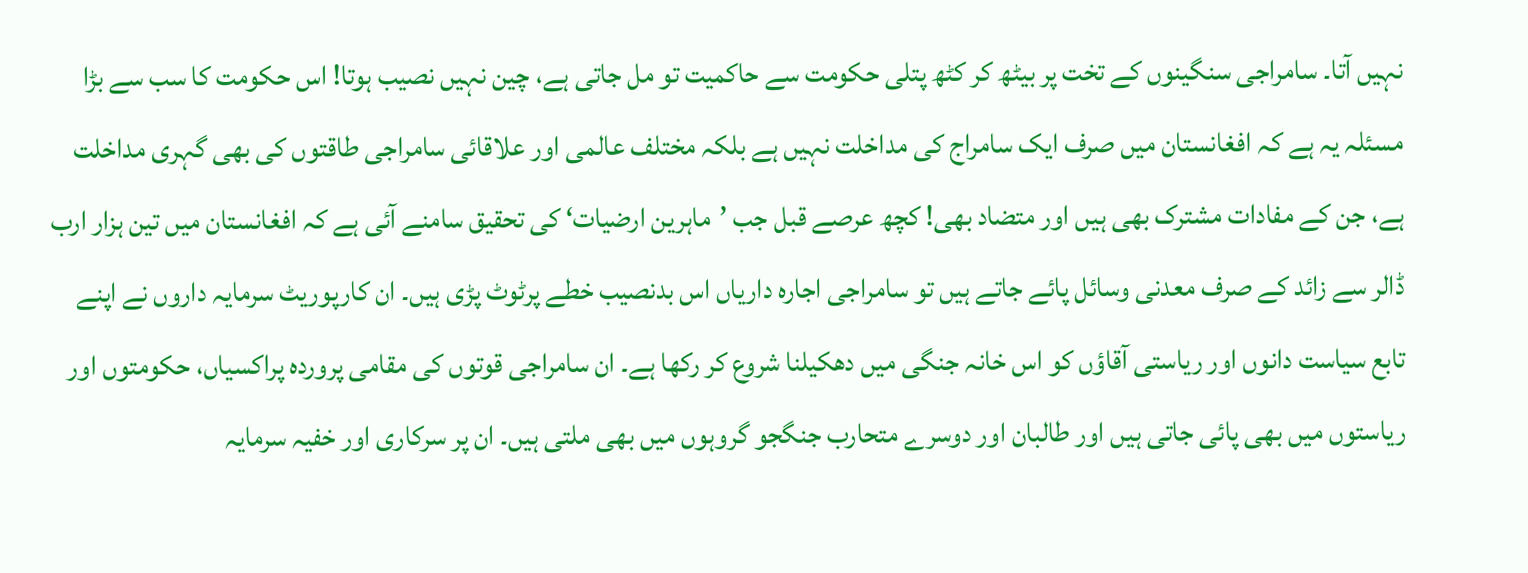نہیں آتا۔ سامراجی سنگینوں کے تخت پر بیٹھ کر کٹھ پتلی حکومت سے حاکمیت تو مل جاتی ہے، چین نہیں نصیب ہوتا! اس حکومت کا سب سے بڑا مسئلہ یہ ہے کہ افغانستان میں صرف ایک سامراج کی مداخلت نہیں ہے بلکہ مختلف عالمی اور علاقائی سامراجی طاقتوں کی بھی گہری مداخلت ہے، جن کے مفادات مشترک بھی ہیں اور متضاد بھی! کچھ عرصے قبل جب ’ماہرین ارضیات‘ کی تحقیق سامنے آئی ہے کہ افغانستان میں تین ہزار ارب ڈالر سے زائد کے صرف معدنی وسائل پائے جاتے ہیں تو سامراجی اجارہ داریاں اس بدنصیب خطے پرٹوٹ پڑی ہیں۔ ان کارپوریٹ سرمایہ داروں نے اپنے تابع سیاست دانوں اور ریاستی آقاؤں کو اس خانہ جنگی میں دھکیلنا شروع کر رکھا ہے۔ ان سامراجی قوتوں کی مقامی پروردہ پراکسیاں، حکومتوں اور ریاستوں میں بھی پائی جاتی ہیں اور طالبان اور دوسرے متحارب جنگجو گروہوں میں بھی ملتی ہیں۔ ان پر سرکاری اور خفیہ سرمایہ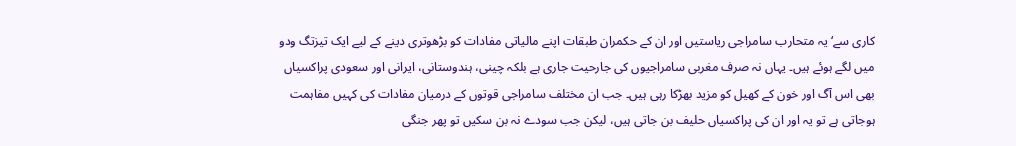کاری سے‘ یہ متحارب سامراجی ریاستیں اور ان کے حکمران طبقات اپنے مالیاتی مفادات کو بڑھوتری دینے کے لیے ایک تیزتگ ودو میں لگے ہوئے ہیں۔ یہاں نہ صرف مغربی سامراجیوں کی جارحیت جاری ہے بلکہ چینی، ہندوستانی، ایرانی اور سعودی پراکسیاں بھی اس آگ اور خون کے کھیل کو مزید بھڑکا رہی ہیں۔ جب ان مختلف سامراجی قوتوں کے درمیان مفادات کی کہیں مفاہمت ہوجاتی ہے تو یہ اور ان کی پراکسیاں حلیف بن جاتی ہیں، لیکن جب سودے نہ بن سکیں تو پھر جنگی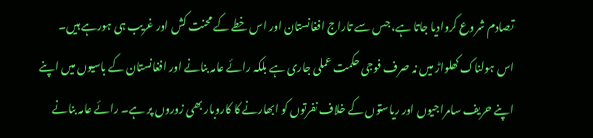تصادم شروع کروادیا جاتا ہے، جس سے تاراج افغانستان اور اس خطے کے محنت کش اور غریب ہی ہورہے ہیں۔
اس ہولناک کھلواڑ میں نہ صرف فوجی حکمت عملی جاری ہے بلکہ رائے عامہ بنانے اور افغانستان کے باسیوں میں اپنے اپنے حریف سامراجیوں اور ریاستوں کے خلاف نفرتوں کو ابھارنے کا کاروبار بھی زوروں پر ہے۔ رائے عامہ بنانے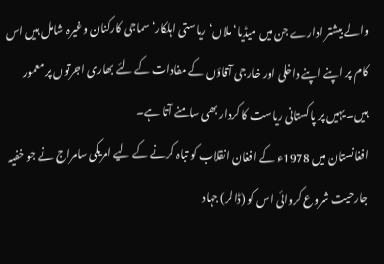والے بیشتر ادارے جن میں میڈیا‘ ملاں‘ ریاستی اہلکار‘ سماجی کارکنان وغیرہ شامل ہیں اس کام پر اپنے اپنے داخلی اور خارجی آقاؤں کے مفادات کے لئے بھاری اجرتوں پر معمور ہیں۔ یہیں پر پاکستانی ریاست کا کردار بھی سامنے آتا ہے۔
افغانستان میں 1978ء کے افغان انقلاب کو تباہ کرنے کے لیے امریکی سامراج نے جو خفیہ جارحیت شروع کروائی اس کو (ڈالر) جہاد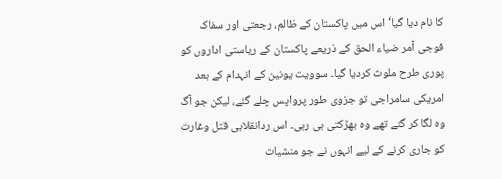کا نام دیا گیا‘ اس میں پاکستان کے ظالم، رجعتی اور سفاک فوجی آمر ضیاء الحق کے ذریعے پاکستان کے ریاستی اداروں کو پوری طرح ملوث کردیا گیا۔ سوویت یونین کے انہدام کے بعد امریکی سامراجی تو جزوی طور پرواپس چلے گئے، لیکن جو آگ وہ لگا کر گئے تھے وہ بھڑکتی ہی رہی۔ اس ردانقلابی قتل وغارت کو جاری کرنے کے لیے انہوں نے جو منشیات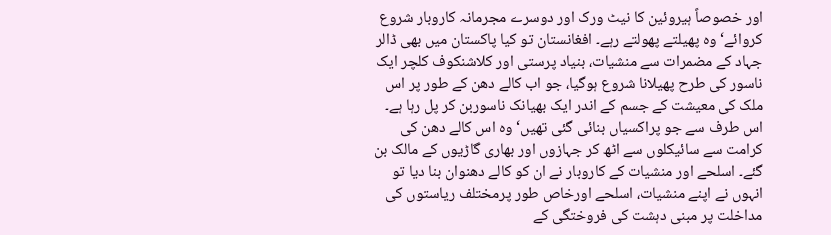اور خصوصاً ہیروئین کا نیٹ ورک اور دوسرے مجرمانہ کاروبار شروع کروائے‘ وہ پھیلتے پھولتے رہے۔ افغانستان تو کیا پاکستان میں بھی ڈالر جہاد کے مضمرات سے منشیات، بنیاد پرستی اور کلاشنکوف کلچر ایک ناسور کی طرح پھیلانا شروع ہوگیا، جو اب کالے دھن کے طور پر اس ملک کی معیشت کے جسم کے اندر ایک بھیانک ناسوربن کر پل رہا ہے۔ اس طرف سے جو پراکسیاں بنائی گئی تھیں‘ وہ اس کالے دھن کی کرامت سے سائیکلوں سے اٹھ کر جہازوں اور بھاری گاڑیوں کے مالک بن گئے۔ اسلحے اور منشیات کے کاروبار نے ان کو کالے دھنوان بنا دیا تو انہوں نے اپنے منشیات، اسلحے اورخاص طور پرمختلف ریاستوں کی مداخلت پر مبنی دہشت کی فروختگی کے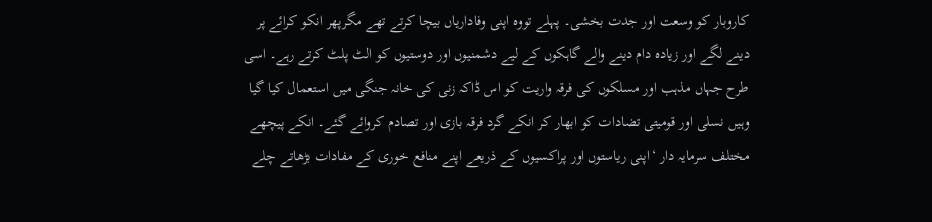کاروبار کو وسعت اور جدت بخشی۔ پہلے تووہ اپنی وفاداریاں بیچا کرتے تھے مگرپھر انکو کرائے پر دینے لگے اور زیادہ دام دینے والے گاہکوں کے لیے دشمنیوں اور دوستیوں کو الٹ پلٹ کرتے رہے۔ اسی طرح جہاں مذہب اور مسلکوں کی فرقہ واریت کو اس ڈاکہ زنی کی خانہ جنگی میں استعمال کیا گیا وہیں نسلی اور قومیتی تضادات کو ابھار کر انکے گرد فرقہ بازی اور تصادم کروائے گئے۔ انکے پیچھے مختلف سرمایہ دار ‘اپنی ریاستوں اور پراکسیوں کے ذریعے اپنے منافع خوری کے مفادات بڑھاتے چلے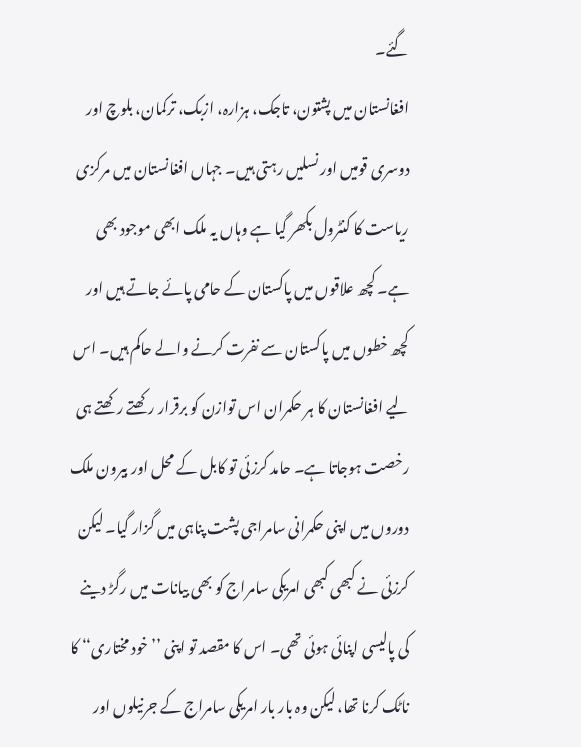گئے۔
افغانستان میں پشتون، تاجک، ہزارہ، ازبک، ترکمان، بلوچ اور دوسری قومیں اور نسلیں رہتی ہیں۔ جہاں افغانستان میں مرکزی ریاست کا کنٹرول بکھر گیا ہے وہاں یہ ملک ابھی موجود بھی ہے۔ کچھ علاقوں میں پاکستان کے حامی پائے جاتے ہیں اور کچھ خطوں میں پاکستان سے نفرت کرنے والے حاکم ہیں۔ اس لیے افغانستان کا ہر حکمران اس توازن کو برقرار رکھتے رکھتے ہی رخصت ہوجاتا ہے۔ حامد کرزئی تو کابل کے محل اور بیرون ملک دوروں میں اپنی حکمرانی سامراجی پشت پناہی میں گزار گیا۔ لیکن کرزئی نے کبھی کبھی امریکی سامراج کو بھی بیانات میں رگڑ دینے کی پالیسی اپنائی ہوئی تھی۔ اس کا مقصد تو اپنی ’’خود مختاری‘‘ کا ناٹک کرنا تھا، لیکن وہ بار بار امریکی سامراج کے جرنیلوں اور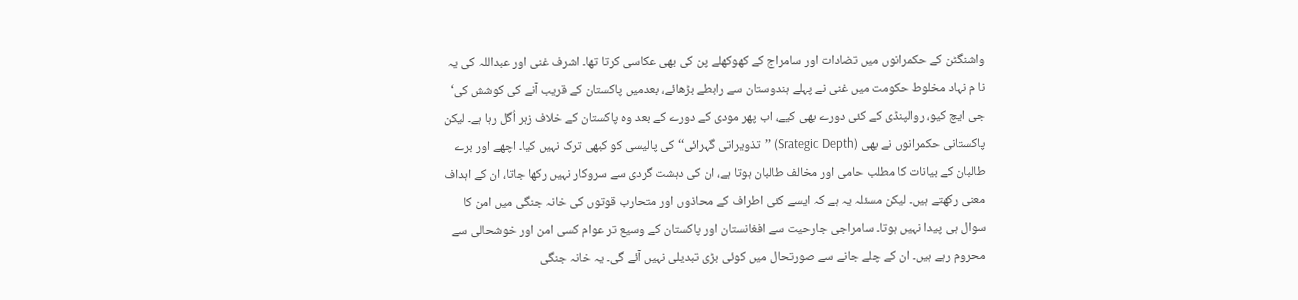واشنگٹن کے حکمرانوں میں تضادات اور سامراج کے کھوکھلے پن کی بھی عکاسی کرتا تھا۔ اشرف غنی اور عبداللہ کی یہ نا م نہاد مخلوط حکومت میں غنی نے پہلے ہندوستان سے رابطے بڑھائے، بعدمیں پاکستان کے قریب آنے کی کوشش کی‘ جی ایچ کیو، روالپنڈی کے کئی دورے بھی کیے، اب پھر مودی کے دورے کے بعد وہ پاکستان کے خلاف زہر اُگل رہا ہے۔ لیکن پاکستانی حکمرانوں نے بھی (Srategic Depth) ’’تذویراتی گہرائی‘‘ کی پالیسی کو کبھی ترک نہیں کیا۔ اچھے اور برے طالبان کے بیانات کا مطلب حامی اور مخالف طالبان ہوتا ہے، ان کی دہشت گردی سے سروکار نہیں رکھا جاتا، ان کے اہداف معنی رکھتے ہیں۔ لیکن مسئلہ یہ ہے کہ ایسے کئی اطراف کے محاذوں اور متحارب قوتوں کی خانہ جنگی میں امن کا سوال ہی پیدا نہیں ہوتا۔ سامراجی جارحیت سے افغانستان اور پاکستان کے وسیع تر عوام کسی امن اور خوشحالی سے محروم رہے ہیں۔ ان کے چلے جانے سے صورتحال میں کوئی بڑی تبدیلی نہیں آئے گی۔ یہ خانہ جنگی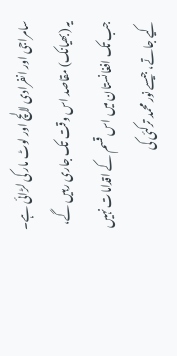سامراجی اور انفرادی لالچ اور لوٹ مار کی لڑائی ہے۔ یہ (بھیانک) مقاصد اس وقت تک جاری رہیں گے، جب تک افغانستان میں اس قسم کے اقدامات نہیں کیے جاتے، جیسے نور محمد ترکئی کی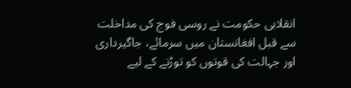انقلابی حکومت نے روسی فوج کی مداخلت سے قبل افغانستان میں سرمائے، جاگیرداری اور جہالت کی قوتوں کو توڑنے کے لیے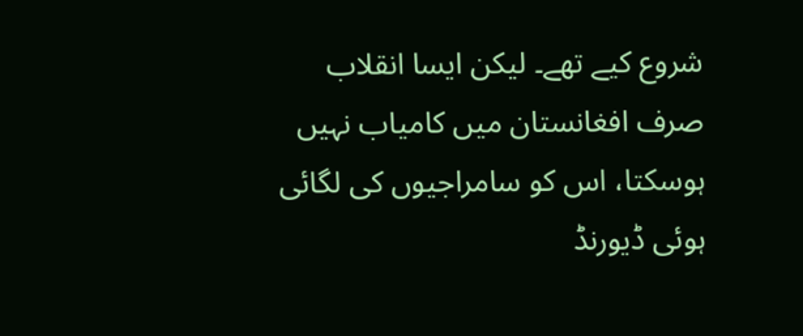شروع کیے تھے۔ لیکن ایسا انقلاب صرف افغانستان میں کامیاب نہیں ہوسکتا، اس کو سامراجیوں کی لگائی ہوئی ڈیورنڈ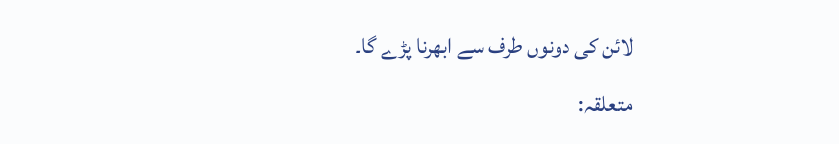لائن کی دونوں طرف سے ابھرنا پڑے گا۔
متعلقہ: